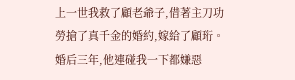上一世我救了顧老爺子,借著主刀功勞搶了真千金的婚約,嫁給了顧珩。
婚后三年,他連碰我一下都嫌惡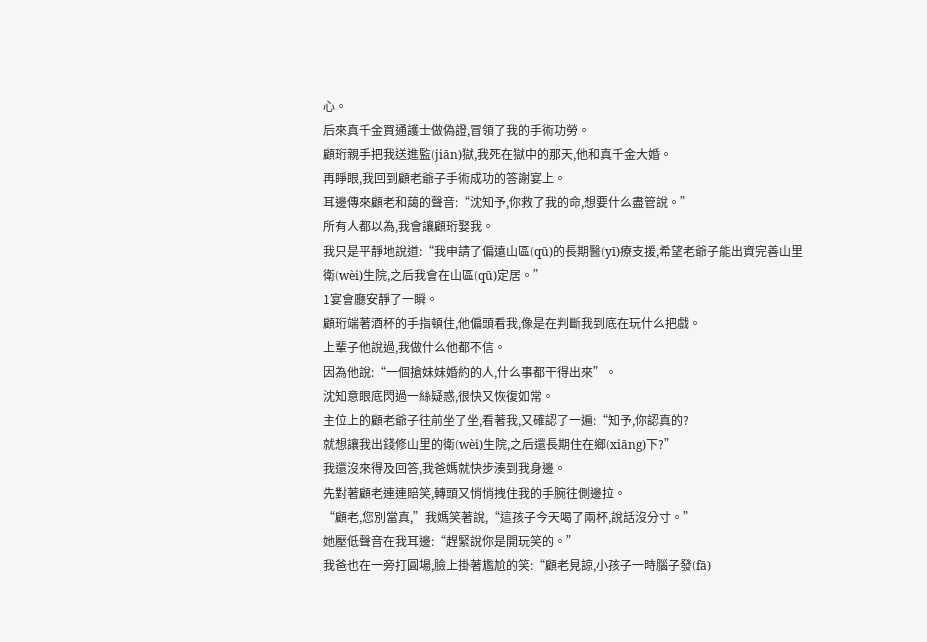心。
后來真千金買通護士做偽證,冒領了我的手術功勞。
顧珩親手把我送進監(jiān)獄,我死在獄中的那天,他和真千金大婚。
再睜眼,我回到顧老爺子手術成功的答謝宴上。
耳邊傳來顧老和藹的聲音:“沈知予,你救了我的命,想要什么盡管說。”
所有人都以為,我會讓顧珩娶我。
我只是平靜地說道:“我申請了偏遠山區(qū)的長期醫(yī)療支援,希望老爺子能出資完善山里衛(wèi)生院,之后我會在山區(qū)定居。”
1宴會廳安靜了一瞬。
顧珩端著酒杯的手指頓住,他偏頭看我,像是在判斷我到底在玩什么把戲。
上輩子他說過,我做什么他都不信。
因為他說:“一個搶妹妹婚約的人,什么事都干得出來”。
沈知意眼底閃過一絲疑惑,很快又恢復如常。
主位上的顧老爺子往前坐了坐,看著我,又確認了一遍:“知予,你認真的?
就想讓我出錢修山里的衛(wèi)生院,之后還長期住在鄉(xiāng)下?”
我還沒來得及回答,我爸媽就快步湊到我身邊。
先對著顧老連連賠笑,轉頭又悄悄拽住我的手腕往側邊拉。
“顧老,您別當真,”我媽笑著說,“這孩子今天喝了兩杯,說話沒分寸。”
她壓低聲音在我耳邊:“趕緊說你是開玩笑的。”
我爸也在一旁打圓場,臉上掛著尷尬的笑:“顧老見諒,小孩子一時腦子發(fā)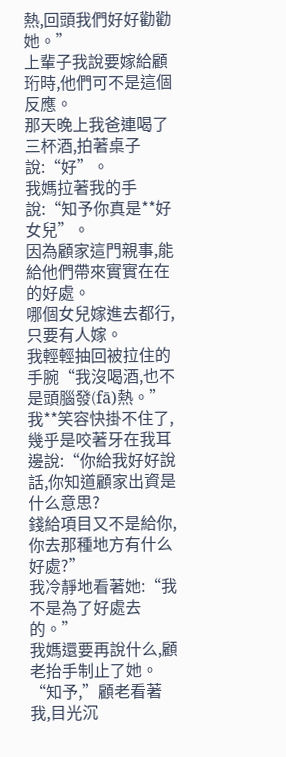熱,回頭我們好好勸勸她。”
上輩子我說要嫁給顧珩時,他們可不是這個反應。
那天晚上我爸連喝了三杯酒,拍著桌子說:“好”。
我媽拉著我的手說:“知予你真是**好女兒”。
因為顧家這門親事,能給他們帶來實實在在的好處。
哪個女兒嫁進去都行,只要有人嫁。
我輕輕抽回被拉住的手腕“我沒喝酒,也不是頭腦發(fā)熱。”
我**笑容快掛不住了,幾乎是咬著牙在我耳邊說:“你給我好好說話,你知道顧家出資是什么意思?
錢給項目又不是給你,你去那種地方有什么好處?”
我冷靜地看著她:“我不是為了好處去的。”
我媽還要再說什么,顧老抬手制止了她。
“知予,”顧老看著我,目光沉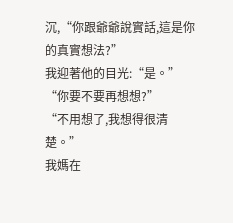沉,“你跟爺爺說實話,這是你的真實想法?”
我迎著他的目光:“是。”
“你要不要再想想?”
“不用想了,我想得很清楚。”
我媽在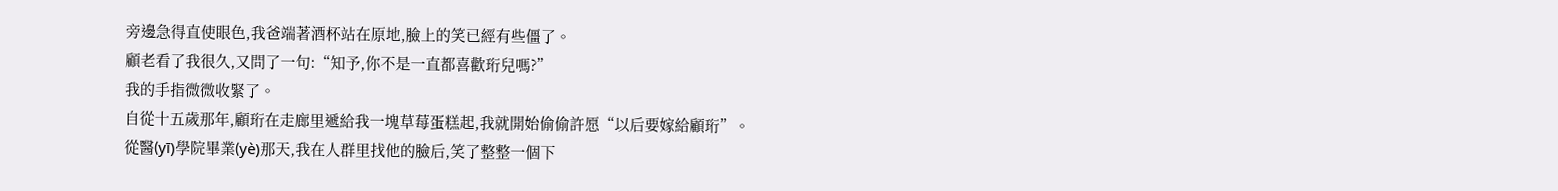旁邊急得直使眼色,我爸端著酒杯站在原地,臉上的笑已經有些僵了。
顧老看了我很久,又問了一句:“知予,你不是一直都喜歡珩兒嗎?”
我的手指微微收緊了。
自從十五歲那年,顧珩在走廊里遞給我一塊草莓蛋糕起,我就開始偷偷許愿“以后要嫁給顧珩”。
從醫(yī)學院畢業(yè)那天,我在人群里找他的臉后,笑了整整一個下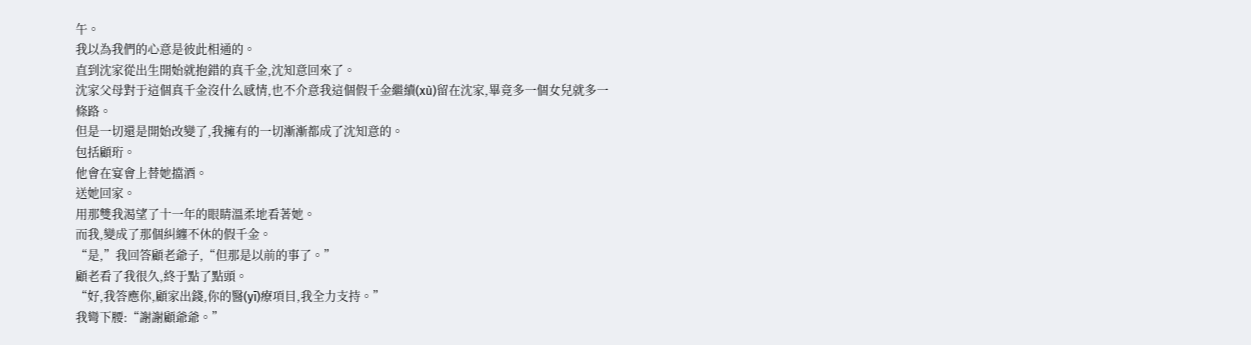午。
我以為我們的心意是彼此相通的。
直到沈家從出生開始就抱錯的真千金,沈知意回來了。
沈家父母對于這個真千金沒什么感情,也不介意我這個假千金繼續(xù)留在沈家,畢竟多一個女兒就多一條路。
但是一切還是開始改變了,我擁有的一切漸漸都成了沈知意的。
包括顧珩。
他會在宴會上替她擋酒。
送她回家。
用那雙我渴望了十一年的眼睛溫柔地看著她。
而我,變成了那個糾纏不休的假千金。
“是,”我回答顧老爺子,“但那是以前的事了。”
顧老看了我很久,終于點了點頭。
“好,我答應你,顧家出錢,你的醫(yī)療項目,我全力支持。”
我彎下腰:“謝謝顧爺爺。”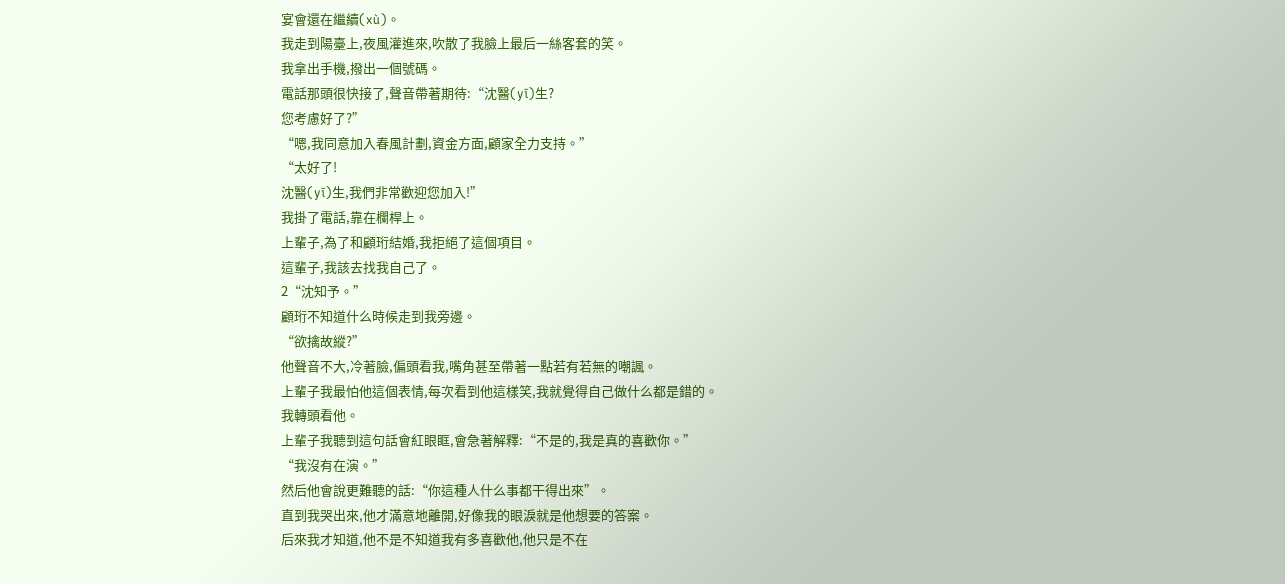宴會還在繼續(xù)。
我走到陽臺上,夜風灌進來,吹散了我臉上最后一絲客套的笑。
我拿出手機,撥出一個號碼。
電話那頭很快接了,聲音帶著期待:“沈醫(yī)生?
您考慮好了?”
“嗯,我同意加入春風計劃,資金方面,顧家全力支持。”
“太好了!
沈醫(yī)生,我們非常歡迎您加入!”
我掛了電話,靠在欄桿上。
上輩子,為了和顧珩結婚,我拒絕了這個項目。
這輩子,我該去找我自己了。
2“沈知予。”
顧珩不知道什么時候走到我旁邊。
“欲擒故縱?”
他聲音不大,冷著臉,偏頭看我,嘴角甚至帶著一點若有若無的嘲諷。
上輩子我最怕他這個表情,每次看到他這樣笑,我就覺得自己做什么都是錯的。
我轉頭看他。
上輩子我聽到這句話會紅眼眶,會急著解釋:“不是的,我是真的喜歡你。”
“我沒有在演。”
然后他會說更難聽的話:“你這種人什么事都干得出來”。
直到我哭出來,他才滿意地離開,好像我的眼淚就是他想要的答案。
后來我才知道,他不是不知道我有多喜歡他,他只是不在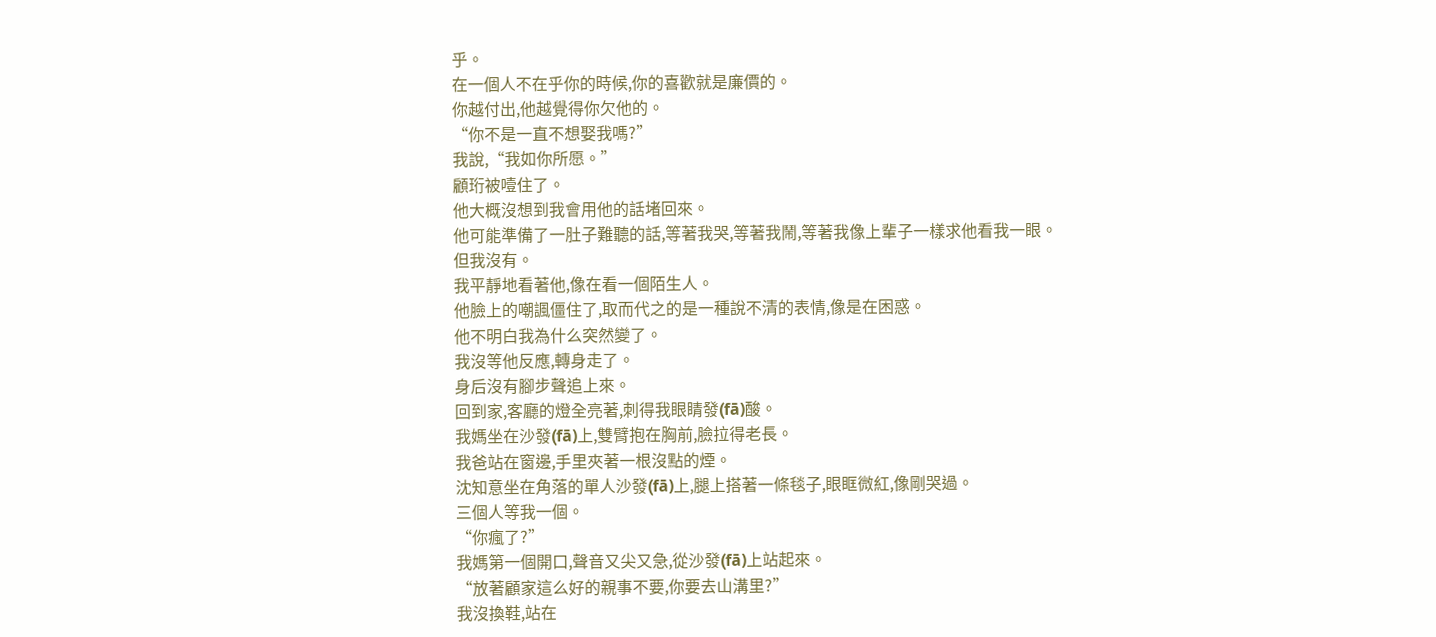乎。
在一個人不在乎你的時候,你的喜歡就是廉價的。
你越付出,他越覺得你欠他的。
“你不是一直不想娶我嗎?”
我說,“我如你所愿。”
顧珩被噎住了。
他大概沒想到我會用他的話堵回來。
他可能準備了一肚子難聽的話,等著我哭,等著我鬧,等著我像上輩子一樣求他看我一眼。
但我沒有。
我平靜地看著他,像在看一個陌生人。
他臉上的嘲諷僵住了,取而代之的是一種說不清的表情,像是在困惑。
他不明白我為什么突然變了。
我沒等他反應,轉身走了。
身后沒有腳步聲追上來。
回到家,客廳的燈全亮著,刺得我眼睛發(fā)酸。
我媽坐在沙發(fā)上,雙臂抱在胸前,臉拉得老長。
我爸站在窗邊,手里夾著一根沒點的煙。
沈知意坐在角落的單人沙發(fā)上,腿上搭著一條毯子,眼眶微紅,像剛哭過。
三個人等我一個。
“你瘋了?”
我媽第一個開口,聲音又尖又急,從沙發(fā)上站起來。
“放著顧家這么好的親事不要,你要去山溝里?”
我沒換鞋,站在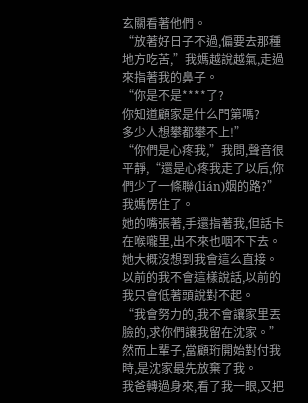玄關看著他們。
“放著好日子不過,偏要去那種地方吃苦,”我媽越說越氣,走過來指著我的鼻子。
“你是不是****了?
你知道顧家是什么門第嗎?
多少人想攀都攀不上!”
“你們是心疼我,”我問,聲音很平靜,“還是心疼我走了以后,你們少了一條聯(lián)姻的路?”
我媽愣住了。
她的嘴張著,手還指著我,但話卡在喉嚨里,出不來也咽不下去。
她大概沒想到我會這么直接。
以前的我不會這樣說話,以前的我只會低著頭說對不起。
“我會努力的,我不會讓家里丟臉的,求你們讓我留在沈家。”
然而上輩子,當顧珩開始對付我時,是沈家最先放棄了我。
我爸轉過身來,看了我一眼,又把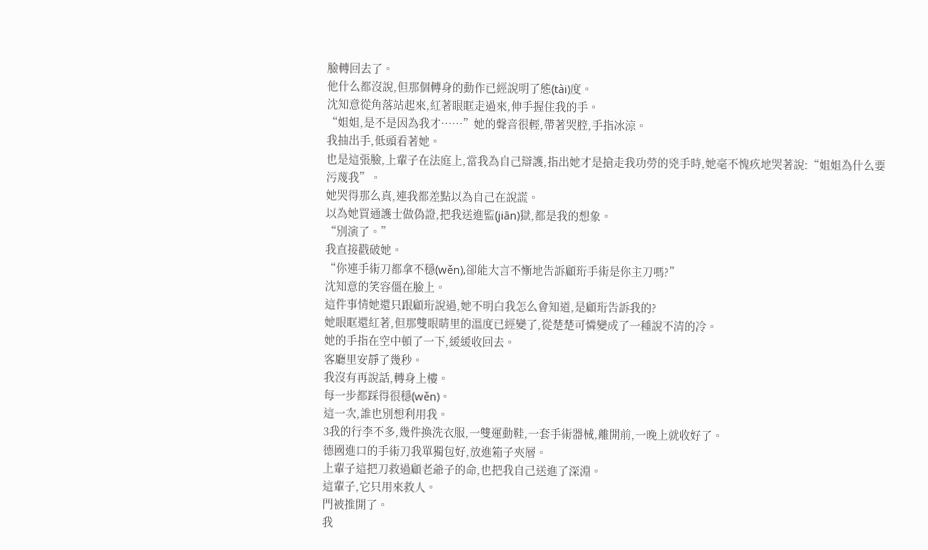臉轉回去了。
他什么都沒說,但那個轉身的動作已經說明了態(tài)度。
沈知意從角落站起來,紅著眼眶走過來,伸手握住我的手。
“姐姐,是不是因為我才……”她的聲音很輕,帶著哭腔,手指冰涼。
我抽出手,低頭看著她。
也是這張臉,上輩子在法庭上,當我為自己辯護,指出她才是搶走我功勞的兇手時,她毫不愧疚地哭著說:“姐姐為什么要污蔑我”。
她哭得那么真,連我都差點以為自己在說謊。
以為她買通護士做偽證,把我送進監(jiān)獄,都是我的想象。
“別演了。”
我直接戳破她。
“你連手術刀都拿不穩(wěn),卻能大言不慚地告訴顧珩手術是你主刀嗎?”
沈知意的笑容僵在臉上。
這件事情她還只跟顧珩說過,她不明白我怎么會知道,是顧珩告訴我的?
她眼眶還紅著,但那雙眼睛里的溫度已經變了,從楚楚可憐變成了一種說不清的冷。
她的手指在空中頓了一下,緩緩收回去。
客廳里安靜了幾秒。
我沒有再說話,轉身上樓。
每一步都踩得很穩(wěn)。
這一次,誰也別想利用我。
3我的行李不多,幾件換洗衣服,一雙運動鞋,一套手術器械,離開前,一晚上就收好了。
德國進口的手術刀我單獨包好,放進箱子夾層。
上輩子這把刀救過顧老爺子的命,也把我自己送進了深淵。
這輩子,它只用來救人。
門被推開了。
我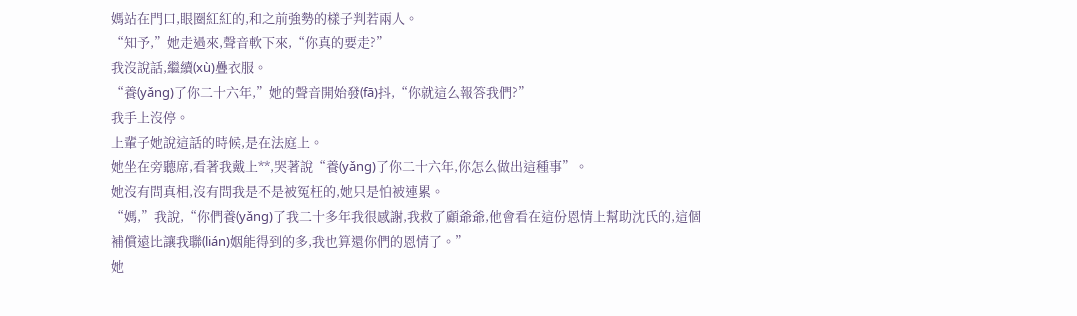媽站在門口,眼圈紅紅的,和之前強勢的樣子判若兩人。
“知予,”她走過來,聲音軟下來,“你真的要走?”
我沒說話,繼續(xù)疊衣服。
“養(yǎng)了你二十六年,”她的聲音開始發(fā)抖,“你就這么報答我們?”
我手上沒停。
上輩子她說這話的時候,是在法庭上。
她坐在旁聽席,看著我戴上**,哭著說“養(yǎng)了你二十六年,你怎么做出這種事”。
她沒有問真相,沒有問我是不是被冤枉的,她只是怕被連累。
“媽,”我說,“你們養(yǎng)了我二十多年我很感謝,我救了顧爺爺,他會看在這份恩情上幫助沈氏的,這個補償遠比讓我聯(lián)姻能得到的多,我也算還你們的恩情了。”
她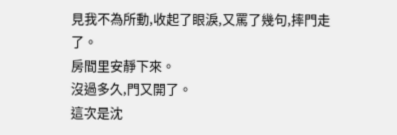見我不為所動,收起了眼淚,又罵了幾句,摔門走了。
房間里安靜下來。
沒過多久,門又開了。
這次是沈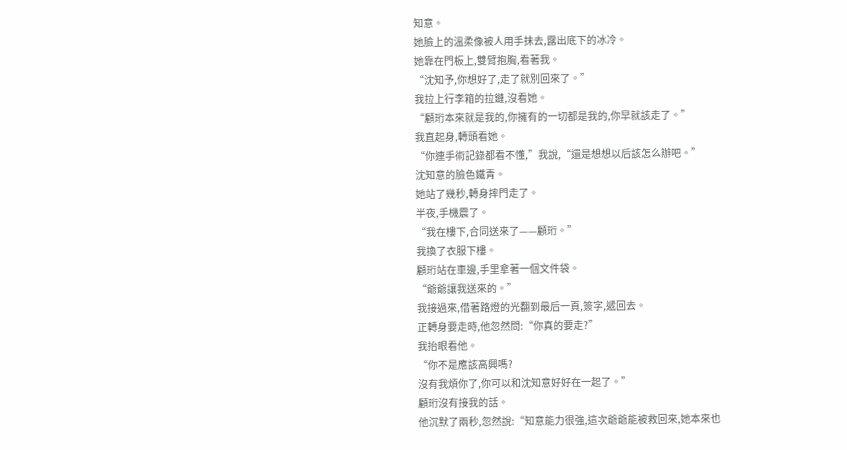知意。
她臉上的溫柔像被人用手抹去,露出底下的冰冷。
她靠在門板上,雙臂抱胸,看著我。
“沈知予,你想好了,走了就別回來了。”
我拉上行李箱的拉鏈,沒看她。
“顧珩本來就是我的,你擁有的一切都是我的,你早就該走了。”
我直起身,轉頭看她。
“你連手術記錄都看不懂,”我說,“還是想想以后該怎么辦吧。”
沈知意的臉色鐵青。
她站了幾秒,轉身摔門走了。
半夜,手機震了。
“我在樓下,合同送來了——顧珩。”
我換了衣服下樓。
顧珩站在車邊,手里拿著一個文件袋。
“爺爺讓我送來的。”
我接過來,借著路燈的光翻到最后一頁,簽字,遞回去。
正轉身要走時,他忽然問:“你真的要走?”
我抬眼看他。
“你不是應該高興嗎?
沒有我煩你了,你可以和沈知意好好在一起了。”
顧珩沒有接我的話。
他沉默了兩秒,忽然說:“知意能力很強,這次爺爺能被救回來,她本來也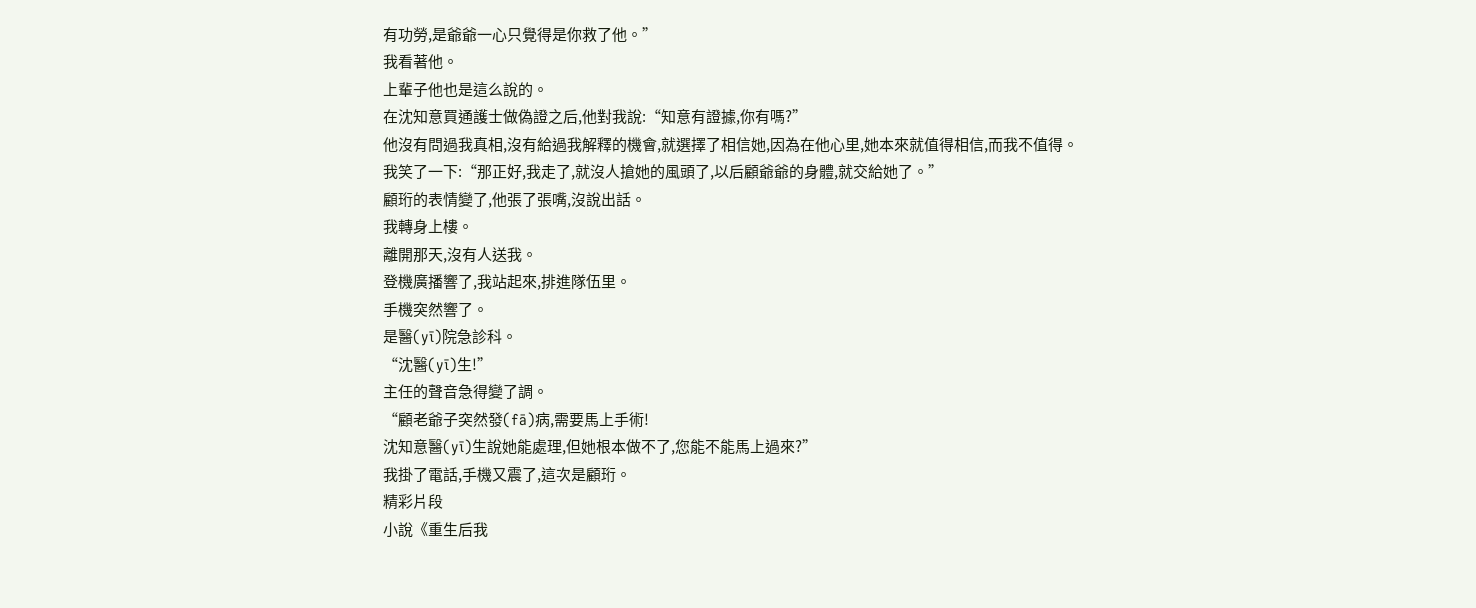有功勞,是爺爺一心只覺得是你救了他。”
我看著他。
上輩子他也是這么說的。
在沈知意買通護士做偽證之后,他對我說:“知意有證據,你有嗎?”
他沒有問過我真相,沒有給過我解釋的機會,就選擇了相信她,因為在他心里,她本來就值得相信,而我不值得。
我笑了一下:“那正好,我走了,就沒人搶她的風頭了,以后顧爺爺的身體,就交給她了。”
顧珩的表情變了,他張了張嘴,沒說出話。
我轉身上樓。
離開那天,沒有人送我。
登機廣播響了,我站起來,排進隊伍里。
手機突然響了。
是醫(yī)院急診科。
“沈醫(yī)生!”
主任的聲音急得變了調。
“顧老爺子突然發(fā)病,需要馬上手術!
沈知意醫(yī)生說她能處理,但她根本做不了,您能不能馬上過來?”
我掛了電話,手機又震了,這次是顧珩。
精彩片段
小說《重生后我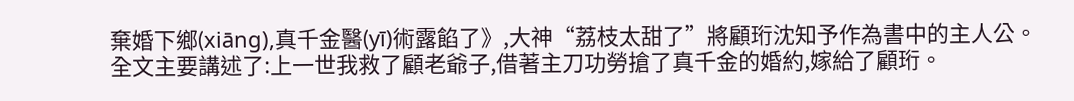棄婚下鄉(xiāng),真千金醫(yī)術露餡了》,大神“荔枝太甜了”將顧珩沈知予作為書中的主人公。全文主要講述了:上一世我救了顧老爺子,借著主刀功勞搶了真千金的婚約,嫁給了顧珩。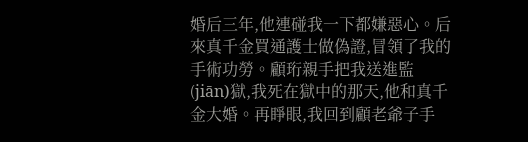婚后三年,他連碰我一下都嫌惡心。后來真千金買通護士做偽證,冒領了我的手術功勞。顧珩親手把我送進監(jiān)獄,我死在獄中的那天,他和真千金大婚。再睜眼,我回到顧老爺子手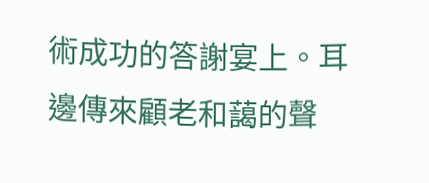術成功的答謝宴上。耳邊傳來顧老和藹的聲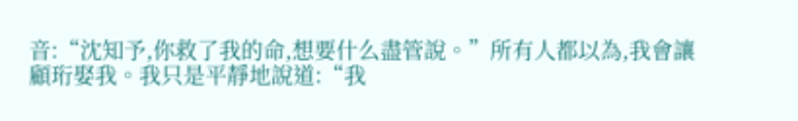音:“沈知予,你救了我的命,想要什么盡管說。”所有人都以為,我會讓顧珩娶我。我只是平靜地說道:“我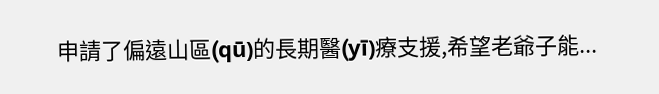申請了偏遠山區(qū)的長期醫(yī)療支援,希望老爺子能...